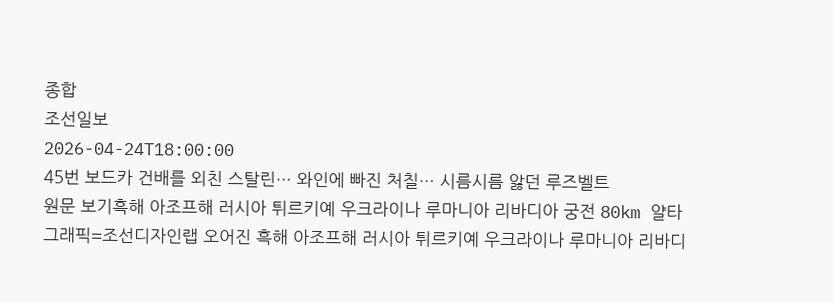종합
조선일보
2026-04-24T18:00:00
45번 보드카 건배를 외친 스탈린… 와인에 빠진 처칠… 시름시름 앓던 루즈벨트
원문 보기흑해 아조프해 러시아 튀르키예 우크라이나 루마니아 리바디아 궁전 80km 얄타 그래픽=조선디자인랩 오어진 흑해 아조프해 러시아 튀르키예 우크라이나 루마니아 리바디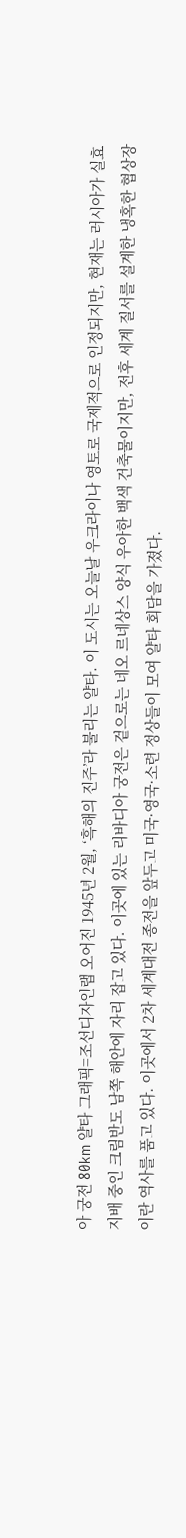아 궁전 80km 얄타 그래픽=조선디자인랩 오어진 1945년 2월, ‘흑해의 진주’라 불리는 얄타. 이 도시는 오늘날 우크라이나 영토로 국제적으로 인정되지만, 현재는 러시아가 실효 지배 중인 크림반도 남쪽 해안에 자리 잡고 있다. 이곳에 있는 리바디아 궁전은 겉으로는 네오 르네상스 양식 우아한 백색 건축물이지만, 전후 세계 질서를 설계한 냉혹한 협상장이란 역사를 품고 있다. 이곳에서 2차 세계대전 종전을 앞두고 미국·영국·소련 정상들이 모여 얄타 회담을 가졌다.